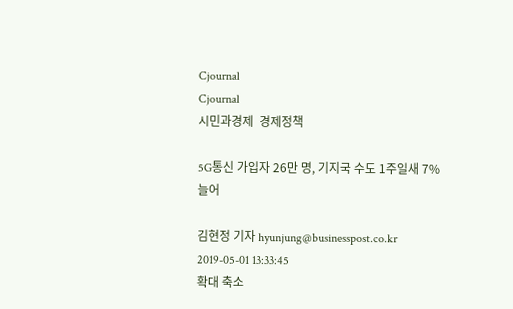Cjournal
Cjournal
시민과경제  경제정책

5G통신 가입자 26만 명, 기지국 수도 1주일새 7% 늘어

김현정 기자 hyunjung@businesspost.co.kr 2019-05-01 13:33:45
확대 축소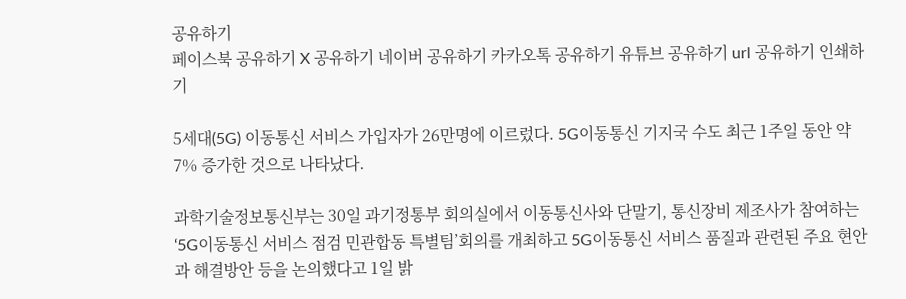공유하기
페이스북 공유하기 X 공유하기 네이버 공유하기 카카오톡 공유하기 유튜브 공유하기 url 공유하기 인쇄하기

5세대(5G) 이동통신 서비스 가입자가 26만명에 이르렀다. 5G이동통신 기지국 수도 최근 1주일 동안 약 7% 증가한 것으로 나타났다.

과학기술정보통신부는 30일 과기정통부 회의실에서 이동통신사와 단말기, 통신장비 제조사가 참여하는 ‘5G이동통신 서비스 점검 민관합동 특별팀’회의를 개최하고 5G이동통신 서비스 품질과 관련된 주요 현안과 해결방안 등을 논의했다고 1일 밝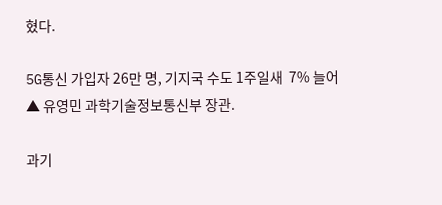혔다.

5G통신 가입자 26만 명, 기지국 수도 1주일새  7% 늘어
▲ 유영민 과학기술정보통신부 장관.

과기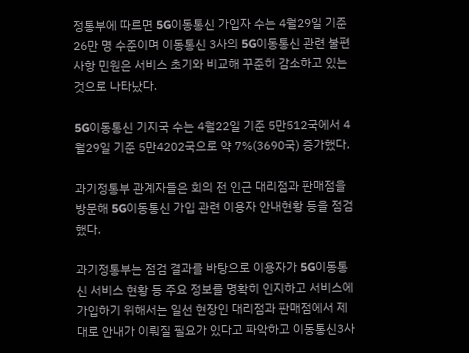정통부에 따르면 5G이동통신 가입자 수는 4월29일 기준 26만 명 수준이며 이동통신 3사의 5G이동통신 관련 불편 사항 민원은 서비스 초기와 비교해 꾸준히 감소하고 있는 것으로 나타났다.

5G이동통신 기지국 수는 4월22일 기준 5만512국에서 4월29일 기준 5만4202국으로 약 7%(3690국) 증가했다.

과기정통부 관계자들은 회의 전 인근 대리점과 판매점을 방문해 5G이동통신 가입 관련 이용자 안내현황 등을 점검했다.

과기정통부는 점검 결과를 바탕으로 이용자가 5G이동통신 서비스 현황 등 주요 정보를 명확히 인지하고 서비스에 가입하기 위해서는 일선 현장인 대리점과 판매점에서 제대로 안내가 이뤄질 필요가 있다고 파악하고 이동통신3사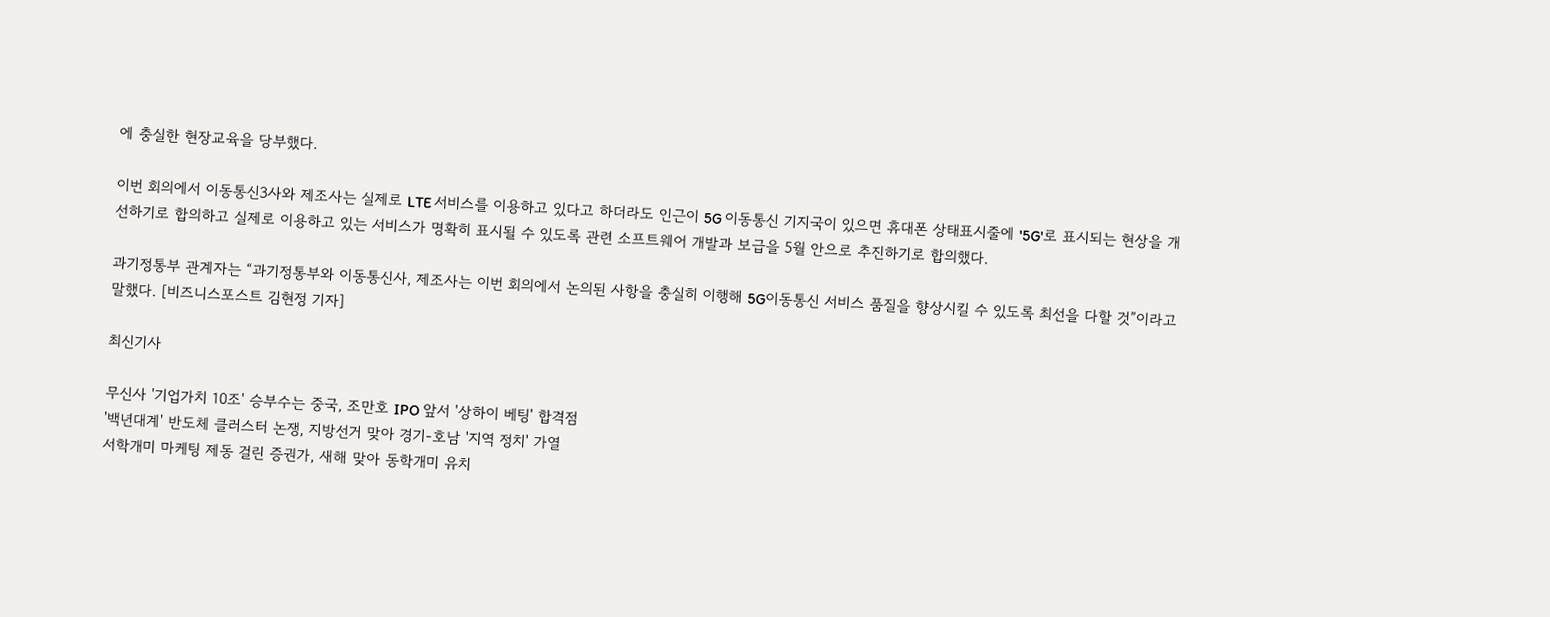에 충실한 현장교육을 당부했다.

이번 회의에서 이동통신3사와 제조사는 실제로 LTE 서비스를 이용하고 있다고 하더라도 인근이 5G 이동통신 기지국이 있으면 휴대폰 상태표시줄에 '5G'로 표시되는 현상을 개선하기로 합의하고 실제로 이용하고 있는 서비스가 명확히 표시될 수 있도록 관련 소프트웨어 개발과 보급을 5월 안으로 추진하기로 합의했다.

과기정통부 관계자는 “과기정통부와 이동통신사, 제조사는 이번 회의에서 논의된 사항을 충실히 이행해 5G이동통신 서비스 품질을 향상시킬 수 있도록 최선을 다할 것”이라고 말했다. [비즈니스포스트 김현정 기자]

최신기사

무신사 '기업가치 10조' 승부수는 중국, 조만호 IPO 앞서 '상하이 베팅' 합격점
'백년대계' 반도체 클러스터 논쟁, 지방선거 맞아 경기-호남 '지역 정치' 가열
서학개미 마케팅 제동 걸린 증권가, 새해 맞아 동학개미 유치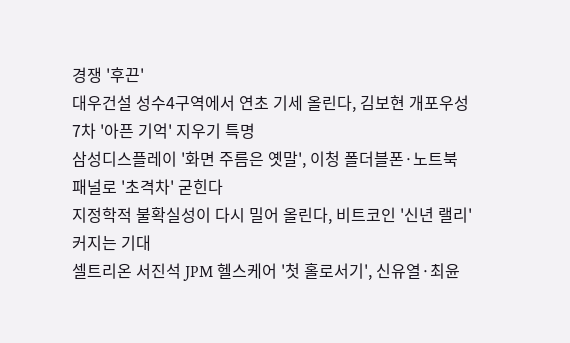경쟁 '후끈'
대우건설 성수4구역에서 연초 기세 올린다, 김보현 개포우성7차 '아픈 기억' 지우기 특명
삼성디스플레이 '화면 주름은 옛말', 이청 폴더블폰·노트북 패널로 '초격차' 굳힌다
지정학적 불확실성이 다시 밀어 올린다, 비트코인 '신년 랠리' 커지는 기대
셀트리온 서진석 JPM 헬스케어 '첫 홀로서기', 신유열·최윤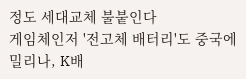정도 세대교체 불붙인다
게임체인저 '전고체 배터리'도 중국에 밀리나, K배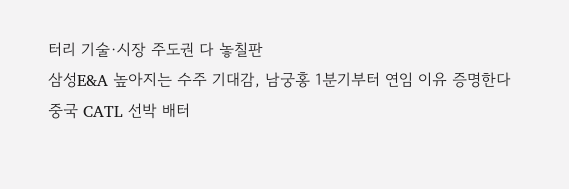터리 기술·시장 주도권 다 놓칠판
삼성E&A 높아지는 수주 기대감, 남궁홍 1분기부터 연임 이유 증명한다
중국 CATL 선박 배터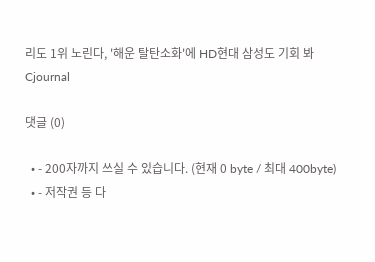리도 1위 노린다, '해운 탈탄소화'에 HD현대 삼성도 기회 봐
Cjournal

댓글 (0)

  • - 200자까지 쓰실 수 있습니다. (현재 0 byte / 최대 400byte)
  • - 저작권 등 다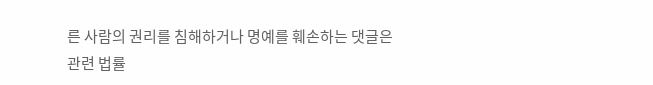른 사람의 권리를 침해하거나 명예를 훼손하는 댓글은 관련 법률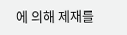에 의해 제재를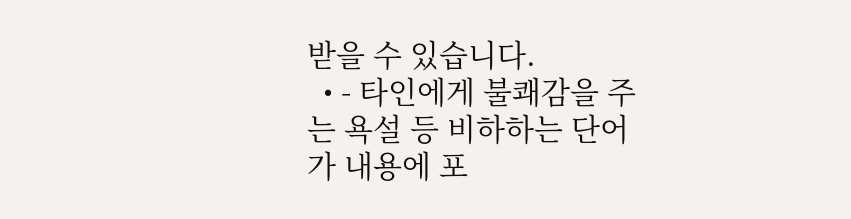받을 수 있습니다.
  • - 타인에게 불쾌감을 주는 욕설 등 비하하는 단어가 내용에 포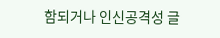함되거나 인신공격성 글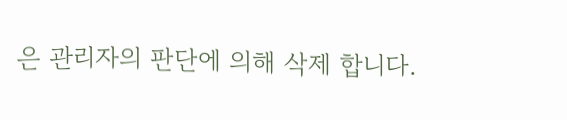은 관리자의 판단에 의해 삭제 합니다.